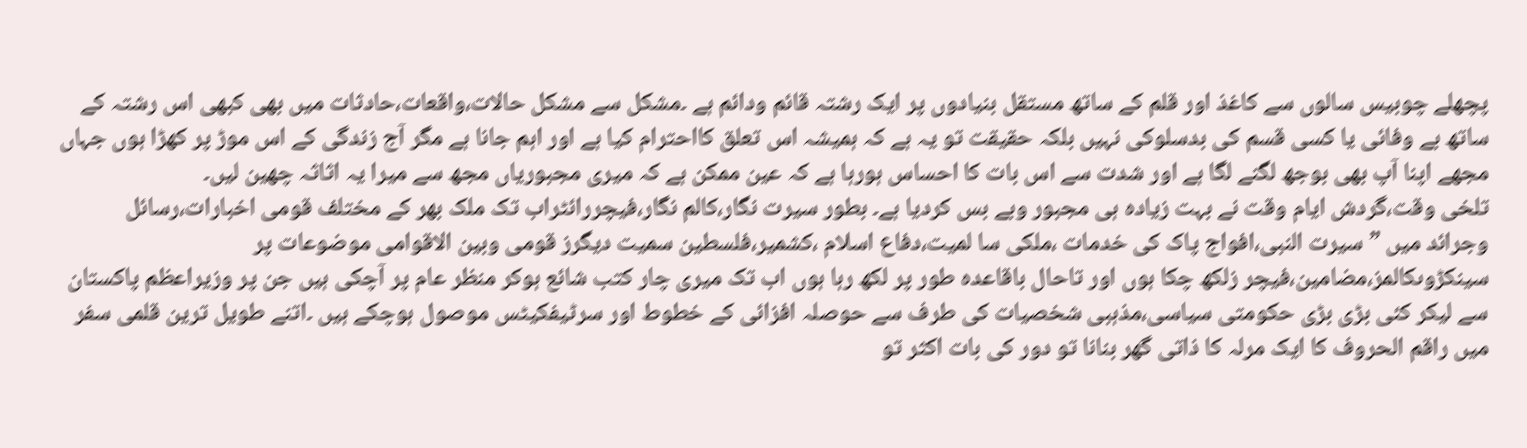پچھلے چوبیس سالوں سے کاغذ اور قلم کے ساتھ مستقل بنیادوں پر ایک رشتہ قائم ودائم ہے ۔مشکل سے مشکل حالات،واقعات،حادثات میں بھی کبھی اس رشتہ کے ساتھ بے وفائی یا کسی قسم کی بدسلوکی نہیں بلکہ حقیقت تو یہ ہے کہ ہمیشہ اس تعلق کااحترام کیا ہے اور اہم جانا ہے مگر آج زندگی کے اس موڑ پر کھڑا ہوں جہاں مجھے اپنا آپ بھی بوجھ لگنے لگا ہے اور شدت سے اس بات کا احساس ہورہا ہے کہ عین ممکن ہے کہ میری مجبوریاں مجھ سے میرا یہ اثاثہ چھین لیں۔
تلخی وقت،گردش ایام وقت نے بہت زیادہ ہی مجبور وبے بس کردیا ہے۔ بطور سیرت نگار،کالم نگار،فیچررائٹراب تک ملک بھر کے مختلف قومی اخبارات،رسائل وجرائد میں ”سیرت النبی،افواج پاک کی خدمات ،ملکی سا لمیت،دفاع اسلام ،کشمیر،فلسطین سمیت دیگرز قومی وبین الاقوامی موضوعات پر سینکڑوںکالمز،مضامین،فیچر زلکھ چکا ہوں اور تاحال باقاعدہ طور پر لکھ رہا ہوں اب تک میری چار کتب شائع ہوکر منظر عام پر آچکی ہیں جن پر وزیراعظم پاکستان سے لیکر کئی بڑی بڑی حکومتی سیاسی،مذہبی شخصیات کی طرف سے حوصلہ افزائی کے خطوط اور سرٹیفکیٹس موصول ہوچکے ہیں ۔اتنے طویل ترین قلمی سفر میں راقم الحروف کا ایک مرلہ کا ذاتی گھر بنانا تو دور کی بات اکثر تو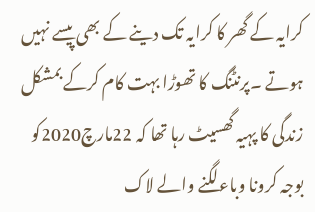کرایہ کے گھر کا کرایہ تک دینے کے بھی پیسے نہیں ہوتے ۔پرنٹنگ کا تھوڑا بہت کام کرکے بمشکل زندگی کا پہیہ گھسیٹ رہا تھا کہ 22مارچ2020کو بوجہ کرونا وباءلگنے والے لاک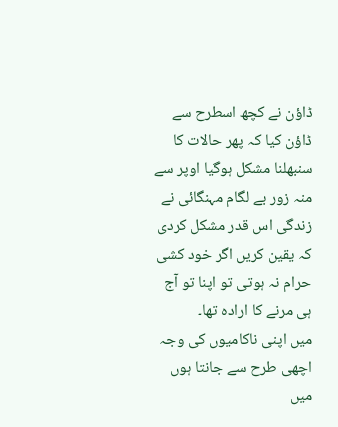ڈاؤن نے کچھ اسطرح سے ڈاؤن کیا کہ پھر حالات کا سنبھلنا مشکل ہوگیا اوپر سے منہ زور بے لگام مہنگائی نے زندگی اس قدر مشکل کردی کہ یقین کریں اگر خود کشی حرام نہ ہوتی تو اپنا تو آج ہی مرنے کا ارادہ تھا۔
میں اپنی ناکامیوں کی وجہ اچھی طرح سے جانتا ہوں میں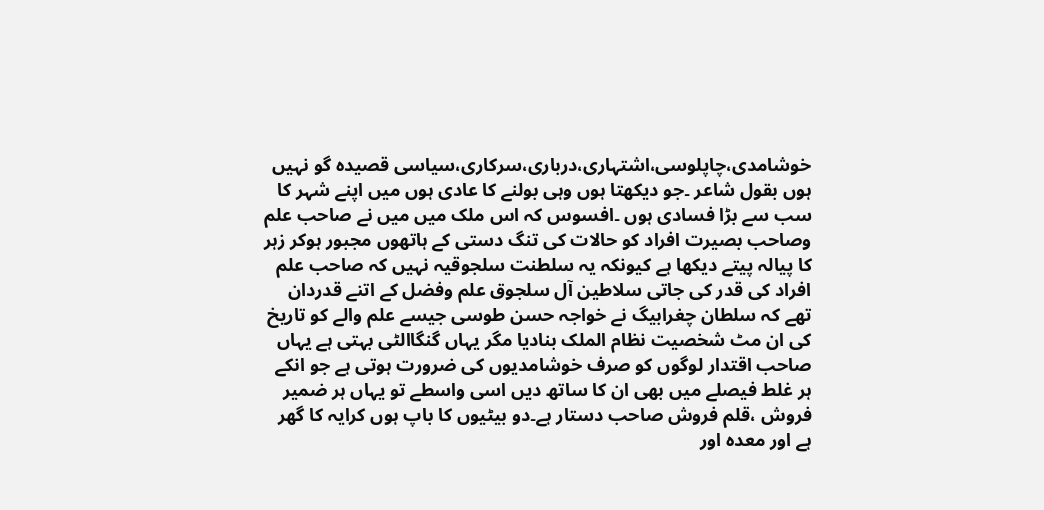خوشامدی،چاپلوسی،اشتہاری،درباری،سرکاری،سیاسی قصیدہ گو نہیں ہوں بقول شاعر ۔جو دیکھتا ہوں وہی بولنے کا عادی ہوں میں اپنے شہر کا سب سے بڑا فسادی ہوں ۔افسوس کہ اس ملک میں میں نے صاحب علم وصاحب بصیرت افراد کو حالات کی تنگ دستی کے ہاتھوں مجبور ہوکر زہر کا پیالہ پیتے دیکھا ہے کیونکہ یہ سلطنت سلجوقیہ نہیں کہ صاحب علم افراد کی قدر کی جاتی سلاطین آل سلجوق علم وفضل کے اتنے قدردان تھے کہ سلطان چغرابیگ نے خواجہ حسن طوسی جیسے علم والے کو تاریخ کی ان مٹ شخصیت نظام الملک بنادیا مگر یہاں گنگاالٹی بہتی ہے یہاں صاحب اقتدار لوگوں کو صرف خوشامدیوں کی ضرورت ہوتی ہے جو انکے ہر غلط فیصلے میں بھی ان کا ساتھ دیں اسی واسطے تو یہاں ہر ضمیر فروش ،قلم فروش صاحب دستار ہے۔دو بیٹیوں کا باپ ہوں کرایہ کا گھر ہے اور معدہ اور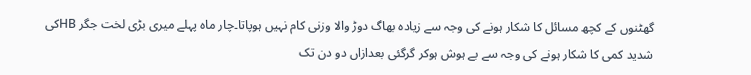گھٹنوں کے کچھ مسائل کا شکار ہونے کی وجہ سے زیادہ بھاگ دوڑ والا وزنی کام نہیں ہوپاتا۔چار ماہ پہلے میری بڑی لخت جگر HBکی شدید کمی کا شکار ہونے کی وجہ سے بے ہوش ہوکر گرگئی بعدازاں دو دن تک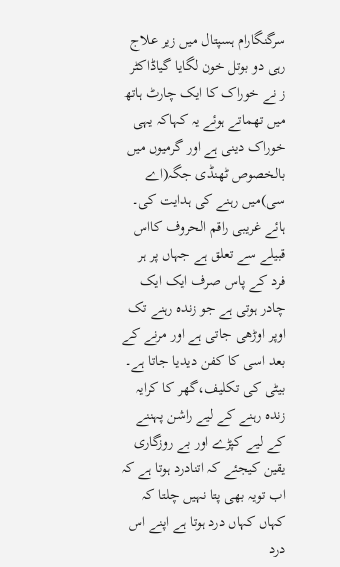سرگنگارام ہسپتال میں زیر علاج رہی دو بوتل خون لگایا گیاڈاکٹر ز نے خوراک کا ایک چارٹ ہاتھ میں تھماتے ہوئے یہ کہاکہ یہی خوراک دینی ہے اور گرمیوں میں بالخصوص ٹھنڈی جگہ(اے سی)میں رہنے کی ہدایت کی۔
ہائے غریبی راقم الحروف کااس قبیلے سے تعلق ہے جہاں پر ہر فرد کے پاس صرف ایک ایک چادر ہوتی ہے جو زندہ رہنے تک اوپر اوڑھی جاتی ہے اور مرنے کے بعد اسی کا کفن دیدیا جاتا ہے۔ بیٹی کی تکلیف،گھر کا کرایہ زندہ رہنے کے لیے راشن پہننے کے لیے کپڑے اور بے روزگاری یقین کیجئے کہ اتنادرد ہوتا ہے کہ اب تویہ بھی پتا نہیں چلتا کہ کہاں کہاں درد ہوتا ہے اپنے اس درد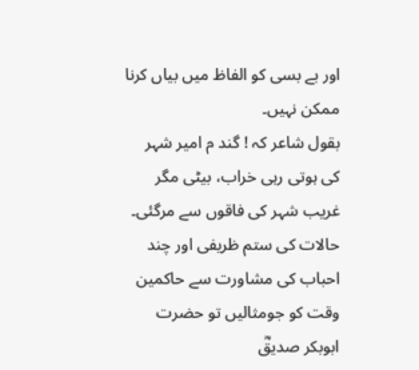اور بے بسی کو الفاظ میں بیاں کرنا ممکن نہیں۔
بقول شاعر کہ ! گند م امیر شہر کی ہوتی رہی خراب، بیٹی مگر غریب شہر کی فاقوں سے مرگئی۔
حالات کی ستم ظریفی اور چند احباب کی مشاورت سے حاکمین وقت کو جومثالیں تو حضرت ابوبکر صدیقؓ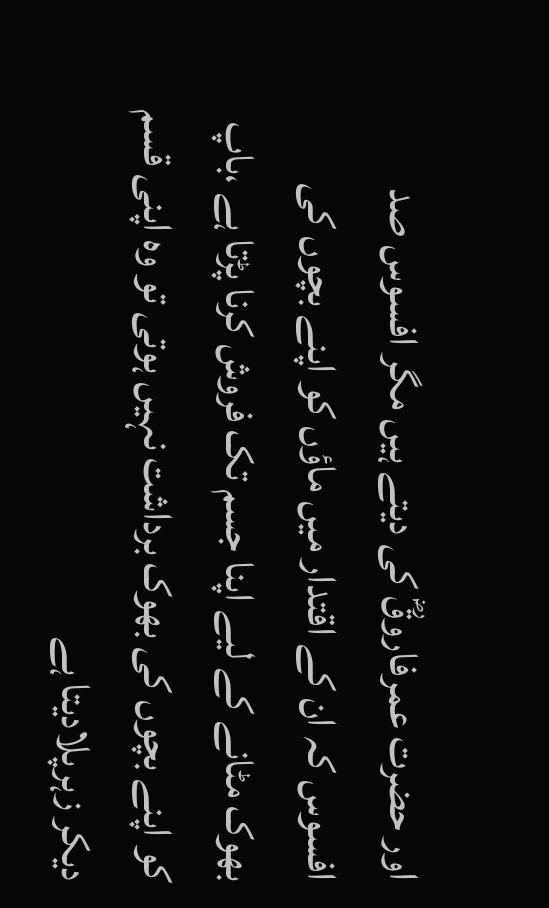اور حضرت عمرفاروقؓ کی دیتے ہیں مگر افسوس صد افسوس کہ ان کے اقتدار میں ماؤں کو اپنے بچوں کی بھوک مٹانے کے لیے اپنا جسم تک فروش کرنا پڑتا ہے ،باپ کو اپنے بچوں کی بھوک برداشت نہیں ہوتی تو وہ اپنی قسم دیکر زہرپلادیتا ہے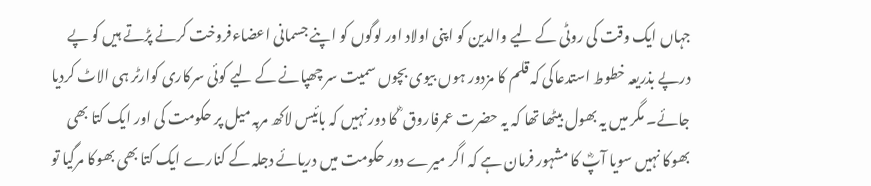جہاں ایک وقت کی روٹی کے لیے والدین کو اپنی اولاد اور لوگوں کو اپنے جسمانی اعضاءفروخت کرنے پڑتے ہیں کو پے درپے بذریعہ خطوط استدعاکی کہ قلم کا مزدور ہوں بیوی بچوں سمیت سر چھپانے کے لیے کوئی سرکاری کوارٹر ہی الاٹ کردیا جائے۔ مگر میں یہ بھول بیٹھا تھا کہ یہ حضرت عمرفاروق ؓ کا دور نہیں کہ بائیس لاکھ مربہ میل پر حکومت کی اور ایک کتا بھی بھوکا نہیں سویا آپؓ کا مشہور فرمان ہے کہ اگر میرے دور حکومت میں دریائے دجلہ کے کنارے ایک کتا بھی بھوکا مرگیا تو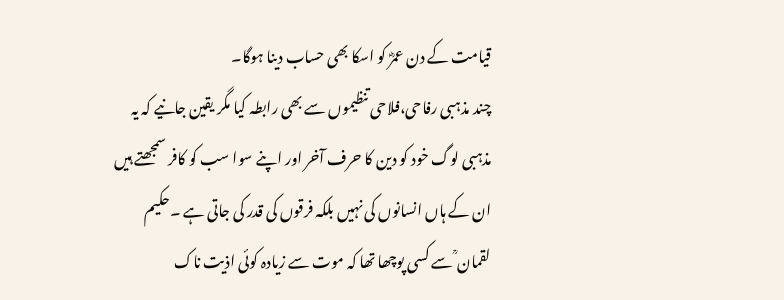قیامت کے دن عمرؓ کو اسکا بھی حساب دینا ہوگا۔
چند مذہبی رفاحی،فلاحی تنظیموں سے بھی رابطہ کیا مگر یقین جانیے کہ یہ مذہبی لوگ خود کو دین کا حرف آخر اور اپنے سوا سب کو کافر سمجھتے ہیں ان کے ہاں انسانوں کی نہیں بلکہ فرقوں کی قدر کی جاتی ہے ۔حکیم لقمان ؒ سے کسی پوچھا تھا کہ موت سے زیادہ کوئی اذیت ناک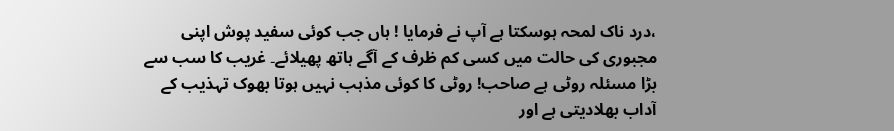،درد ناک لمحہ ہوسکتا ہے آپ نے فرمایا ! ہاں جب کوئی سفید پوش اپنی مجبوری کی حالت میں کسی کم ظرف کے آگے ہاتھ پھیلائے۔ غریب کا سب سے بڑا مسئلہ روٹی ہے صاحب! روٹی کا کوئی مذہب نہیں ہوتا بھوک تہذیب کے آداب بھلادیتی ہے اور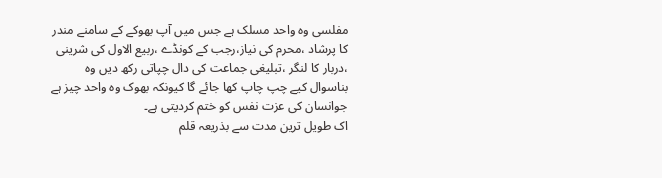مفلسی وہ واحد مسلک ہے جس میں آپ بھوکے کے سامنے مندر کا پرشاد ،محرم کی نیاز،رجب کے کونڈے ،ربیع الاول کی شرینی ،دربار کا لنگر ،تبلیغی جماعت کی دال چپاتی رکھ دیں وہ بناسوال کیے چپ چاپ کھا جائے گا کیونکہ بھوک وہ واحد چیز ہے جوانسان کی عزت نفس کو ختم کردیتی ہے۔
اک طویل ترین مدت سے بذریعہ قلم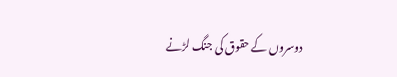دوسروں کے حقوق کی جنگ لڑنے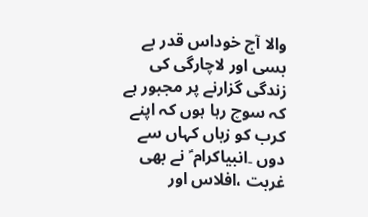والا آج خوداس قدر بے بسی اور لاچارگی کی زندگی گزارنے پر مجبور ہے کہ سوچ رہا ہوں کہ اپنے کرب کو زباں کہاں سے دوں ۔انبیاکرام ؑ نے بھی غربت ،افلاس اور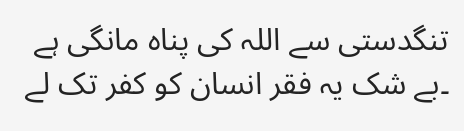تنگدستی سے اللہ کی پناہ مانگی ہے ۔بے شک یہ فقر انسان کو کفر تک لے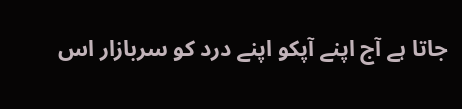جاتا ہے آج اپنے آپکو اپنے درد کو سربازار اس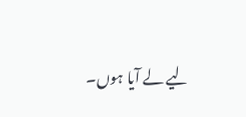لیے لے آیا ہوں۔